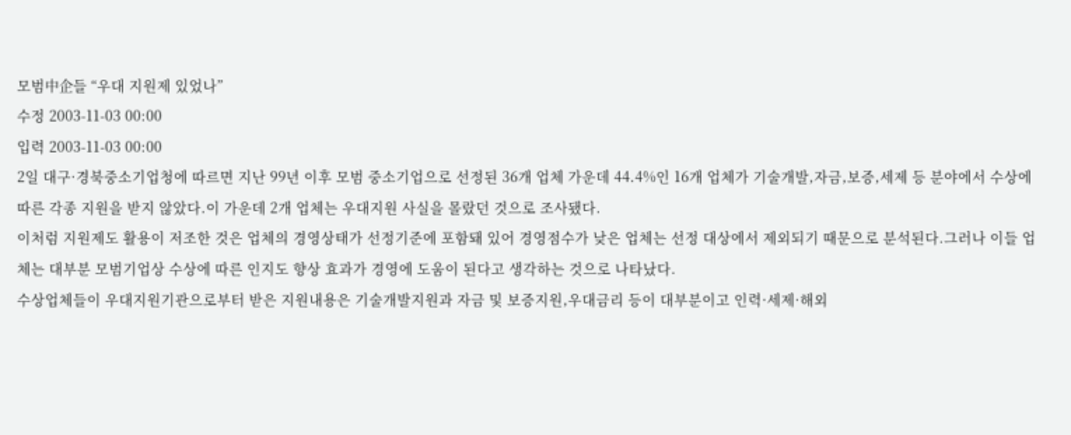모범中企들 “우대 지원제 있었나”
수정 2003-11-03 00:00
입력 2003-11-03 00:00
2일 대구·경북중소기업청에 따르면 지난 99년 이후 모범 중소기업으로 선정된 36개 업체 가운데 44.4%인 16개 업체가 기술개발,자금,보증,세제 등 분야에서 수상에 따른 각종 지원을 받지 않았다.이 가운데 2개 업체는 우대지원 사실을 몰랐던 것으로 조사됐다.
이처럼 지원제도 활용이 저조한 것은 업체의 경영상태가 선정기준에 포함돼 있어 경영점수가 낮은 업체는 선정 대상에서 제외되기 때문으로 분석된다.그러나 이들 업체는 대부분 모범기업상 수상에 따른 인지도 향상 효과가 경영에 도움이 된다고 생각하는 것으로 나타났다.
수상업체들이 우대지원기관으로부터 받은 지원내용은 기술개발지원과 자금 및 보증지원,우대금리 등이 대부분이고 인력·세제·해외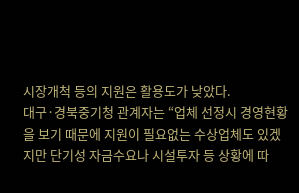시장개척 등의 지원은 활용도가 낮았다.
대구·경북중기청 관계자는 “업체 선정시 경영현황을 보기 때문에 지원이 필요없는 수상업체도 있겠지만 단기성 자금수요나 시설투자 등 상황에 따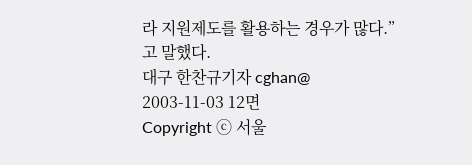라 지원제도를 활용하는 경우가 많다.”고 말했다.
대구 한찬규기자 cghan@
2003-11-03 12면
Copyright ⓒ 서울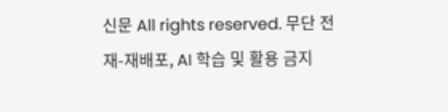신문 All rights reserved. 무단 전재-재배포, AI 학습 및 활용 금지